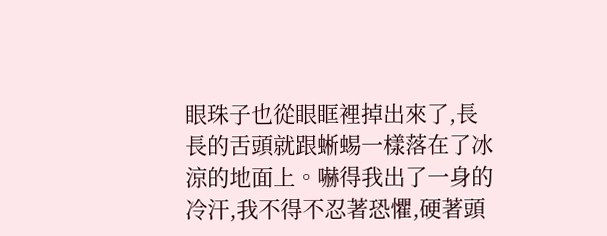眼珠子也從眼眶裡掉出來了,長長的舌頭就跟蜥蜴一樣落在了冰涼的地面上。嚇得我出了一身的冷汗,我不得不忍著恐懼,硬著頭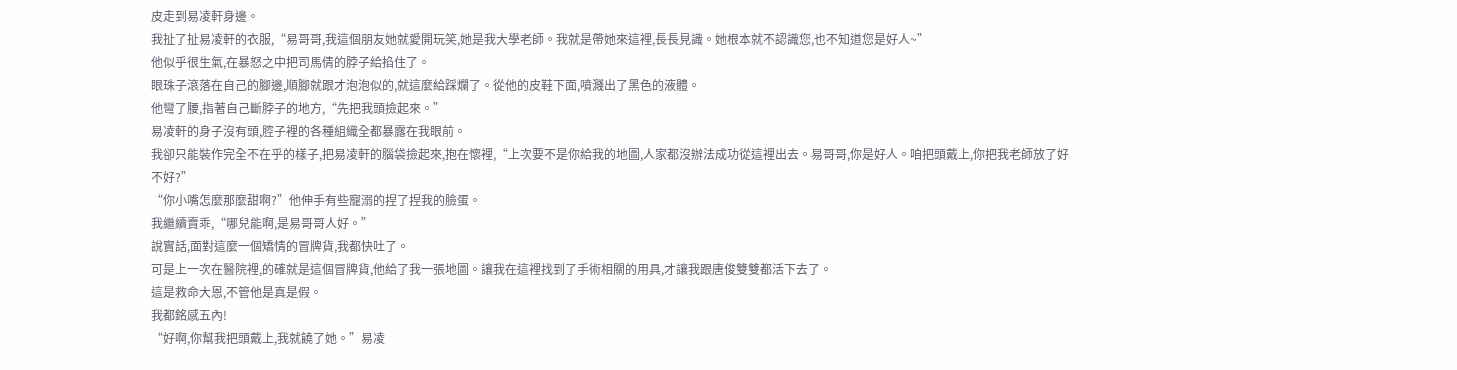皮走到易凌軒身邊。
我扯了扯易凌軒的衣服,“易哥哥,我這個朋友她就愛開玩笑,她是我大學老師。我就是帶她來這裡,長長見識。她根本就不認識您,也不知道您是好人~”
他似乎很生氣,在暴怒之中把司馬倩的脖子給掐住了。
眼珠子滾落在自己的腳邊,順腳就跟才泡泡似的,就這麼給踩爛了。從他的皮鞋下面,噴濺出了黑色的液體。
他彎了腰,指著自己斷脖子的地方,“先把我頭撿起來。”
易凌軒的身子沒有頭,腔子裡的各種組織全都暴露在我眼前。
我卻只能裝作完全不在乎的樣子,把易凌軒的腦袋撿起來,抱在懷裡,“上次要不是你給我的地圖,人家都沒辦法成功從這裡出去。易哥哥,你是好人。咱把頭戴上,你把我老師放了好不好?”
“你小嘴怎麼那麼甜啊?”他伸手有些寵溺的捏了捏我的臉蛋。
我繼續賣乖,“哪兒能啊,是易哥哥人好。”
說實話,面對這麼一個矯情的冒牌貨,我都快吐了。
可是上一次在醫院裡,的確就是這個冒牌貨,他給了我一張地圖。讓我在這裡找到了手術相關的用具,才讓我跟唐俊雙雙都活下去了。
這是救命大恩,不管他是真是假。
我都銘感五內!
“好啊,你幫我把頭戴上,我就饒了她。”易凌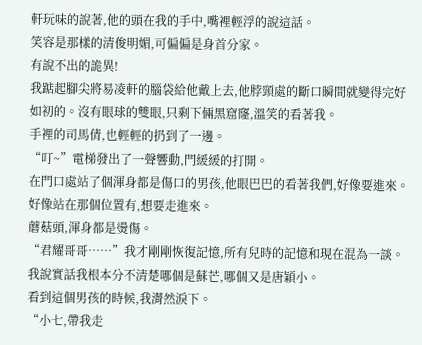軒玩味的說著,他的頭在我的手中,嘴裡輕浮的說這話。
笑容是那樣的清俊明媚,可偏偏是身首分家。
有說不出的詭異!
我踮起腳尖將易凌軒的腦袋給他戴上去,他脖頸處的斷口瞬間就變得完好如初的。沒有眼球的雙眼,只剩下倆黑窟窿,溫笑的看著我。
手裡的司馬倩,也輕輕的扔到了一邊。
“叮~”電梯發出了一聲響動,門緩緩的打開。
在門口處站了個渾身都是傷口的男孩,他眼巴巴的看著我們,好像要進來。好像站在那個位置有,想要走進來。
蘑菇頭,渾身都是燙傷。
“君耀哥哥……”我才剛剛恢復記憶,所有兒時的記憶和現在混為一談。我說實話我根本分不清楚哪個是蘇芒,哪個又是唐穎小。
看到這個男孩的時候,我潸然淚下。
“小七,帶我走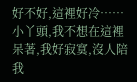好不好,這裡好冷……小丫頭,我不想在這裡呆著,我好寂寞,沒人陪我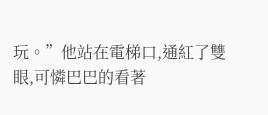玩。”他站在電梯口,通紅了雙眼,可憐巴巴的看著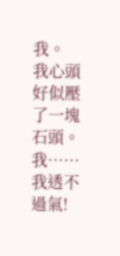我。
我心頭好似壓了一塊石頭。
我……
我透不過氣!